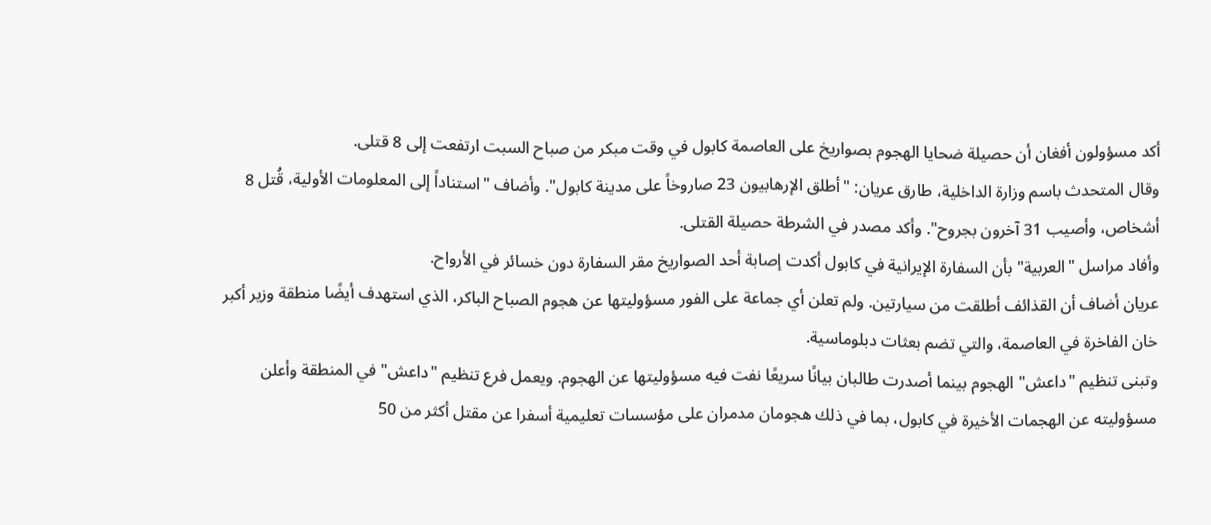أكد مسؤولون أفغان أن حصيلة ضحايا الهجوم بصواريخ على العاصمة كابول في وقت مبكر من صباح السبت ارتفعت إلى 8 قتلى.
وقال المتحدث باسم وزارة الداخلية، طارق عريان: "أطلق الإرهابيون 23 صاروخاً على مدينة كابول". وأضاف "استناداً إلى المعلومات الأولية، قُتل 8 أشخاص، وأصيب 31 آخرون بجروح". وأكد مصدر في الشرطة حصيلة القتلى.
وأفاد مراسل "العربية" بأن السفارة الإيرانية في كابول أكدت إصابة أحد الصواريخ مقر السفارة دون خسائر في الأرواح.
عريان أضاف أن القذائف أطلقت من سيارتين. ولم تعلن أي جماعة على الفور مسؤوليتها عن هجوم الصباح الباكر، الذي استهدف أيضًا منطقة وزير أكبر خان الفاخرة في العاصمة، والتي تضم بعثات دبلوماسية.
وتبنى تنظيم "داعش" الهجوم بينما أصدرت طالبان بيانًا سريعًا نفت فيه مسؤوليتها عن الهجوم. ويعمل فرع تنظيم "داعش" في المنطقة وأعلن مسؤوليته عن الهجمات الأخيرة في كابول، بما في ذلك هجومان مدمران على مؤسسات تعليمية أسفرا عن مقتل أكثر من 50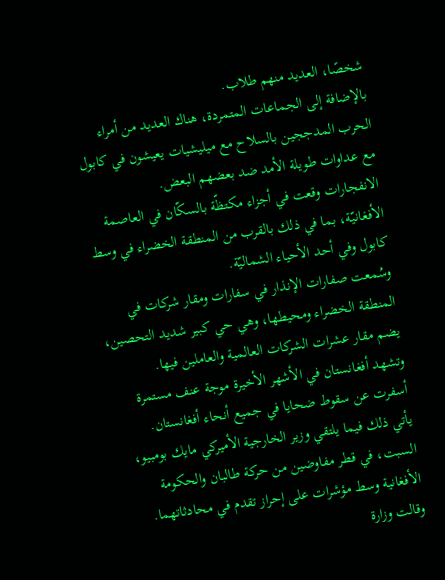شخصًا، العديد منهم طلاب.
بالإضافة إلى الجماعات المتمردة، هناك العديد من أمراء الحرب المدججين بالسلاح مع ميليشيات يعيشون في كابول مع عداوات طويلة الأمد ضد بعضهم البعض.
الانفجارات وقعت في أجزاء مكتظّة بالسكّان في العاصمة الأفغانيّة، بما في ذلك بالقرب من المنطقة الخضراء في وسط كابول وفي أحد الأحياء الشماليّة.
وسُمعت صفارات الإنذار في سفارات ومقار شركات في المنطقة الخضراء ومحيطها، وهي حي كبير شديد التحصين، يضم مقار عشرات الشركات العالمية والعاملين فيها.
وتشهد أفغانستان في الأشهر الأخيرة موجة عنف مستمرة أسفرت عن سقوط ضحايا في جميع أنحاء أفغانستان.
يأتي ذلك فيما يلتقي وزير الخارجية الأميركي مايك بومبيو، السبت، في قطر مفاوضين من حركة طالبان والحكومة الأفغانية وسط مؤشرات على إحراز تقدم في محادثاتهما.
وقالت وزارة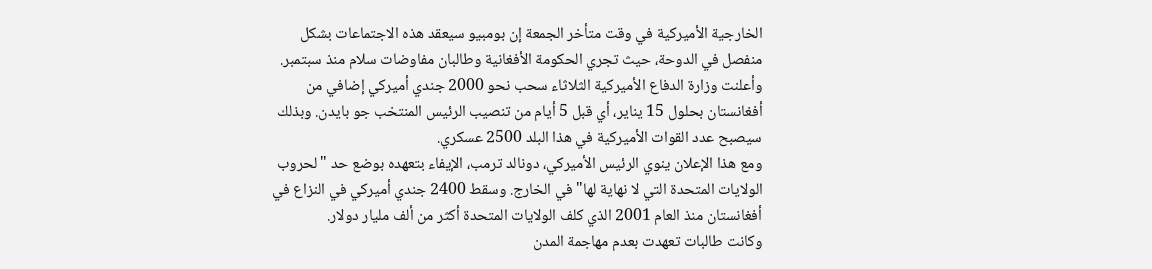الخارجية الأميركية في وقت متأخر الجمعة إن بومبيو سيعقد هذه الاجتماعات بشكل منفصل في الدوحة، حيث تجري الحكومة الأفغانية وطالبان مفاوضات سلام منذ سبتمبر.
وأعلنت وزارة الدفاع الأميركية الثلاثاء سحب نحو 2000 جندي أميركي إضافي من أفغانستان بحلول 15 يناير، أي قبل 5 أيام من تنصيب الرئيس المنتخب جو بايدن. وبذلك سيصبح عدد القوات الأميركية في هذا البلد 2500 عسكري.
ومع هذا الإعلان ينوي الرئيس الأميركي، دونالد ترمب، الإيفاء بتعهده بوضع حد "لحروب الولايات المتحدة التي لا نهاية لها" في الخارج. وسقط 2400 جندي أميركي في النزاع في أفغانستان منذ العام 2001 الذي كلف الولايات المتحدة أكثر من ألف مليار دولار.
وكانت طالبات تعهدت بعدم مهاجمة المدن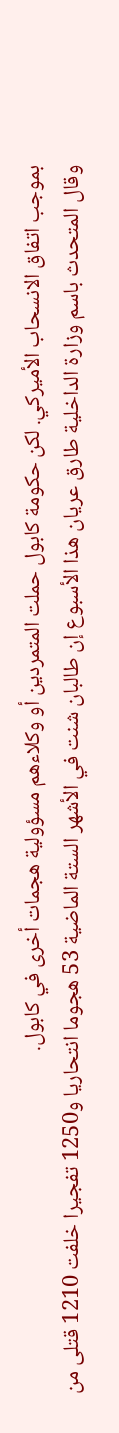بموجب اتفاق الانسحاب الأميركي. لكن حكومة كابول حملت المتمردين أو وكلاءهم مسؤولية هجمات أخرى في كابول.
وقال المتحدث باسم وزارة الداخلية طارق عريان هذا الأسبوع إن طالبان شنت في الأشهر الستة الماضية 53 هجوما انتحاريا و1250 تفجيرا خلفت 1210 قتلى من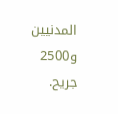المدنيين و2500 جريح.